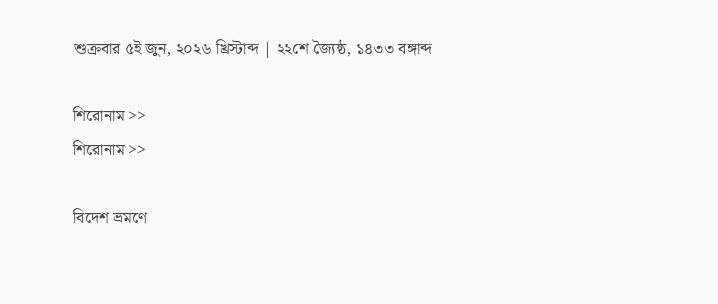শুক্রবার ৫ই জুন, ২০২৬ খ্রিস্টাব্দ | ২২শে জ্যৈষ্ঠ, ১৪৩৩ বঙ্গাব্দ

শিরোনাম >>
শিরোনাম >>

বিদেশ ভ্রমণে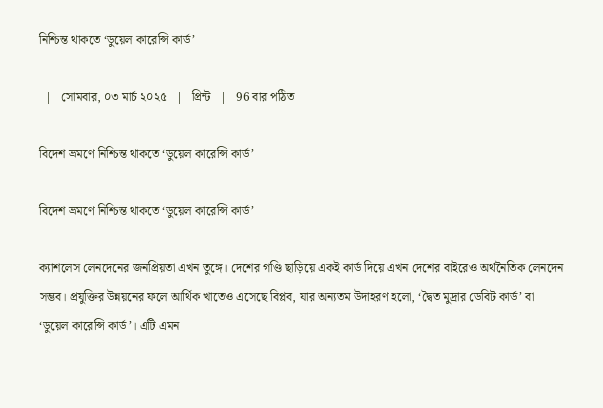নিশ্চিন্ত থাকতে ‘ডুয়েল কারেন্সি কার্ড’

  |   সোমবার, ০৩ মার্চ ২০২৫   |   প্রিন্ট   |   96 বার পঠিত

বিদেশ ভ্রমণে নিশ্চিন্ত থাকতে ‘ডুয়েল কারেন্সি কার্ড’

বিদেশ ভ্রমণে নিশ্চিন্ত থাকতে ‘ডুয়েল কারেন্সি কার্ড’

ক্যাশলেস লেনদেনের জনপ্রিয়তা এখন তুঙ্গে। দেশের গণ্ডি ছাড়িয়ে একই কার্ড দিয়ে এখন দেশের বাইরেও অর্থনৈতিক লেনদেন সম্ভব। প্রযুক্তির উন্নয়নের ফলে আর্থিক খাতেও এসেছে বিপ্লব, যার অন্যতম উদাহরণ হলো, ‘দ্বৈত মুদ্রার ডেবিট কার্ড’ বা ‘ডুয়েল কারেন্সি কার্ড’। এটি এমন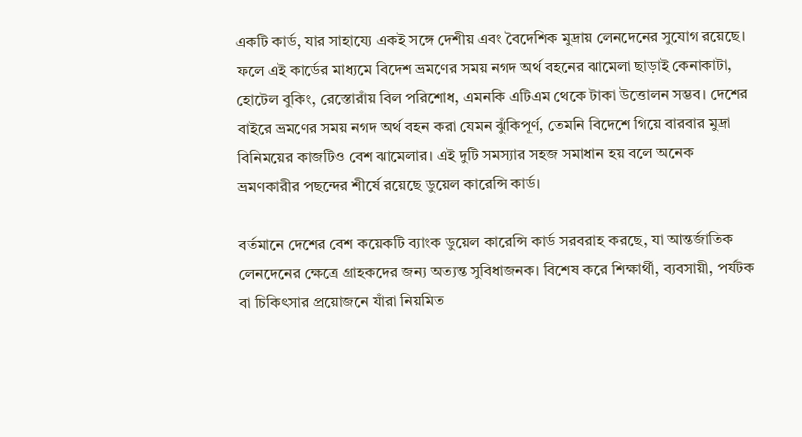একটি কার্ড, যার সাহায্যে একই সঙ্গে দেশীয় এবং বৈদেশিক মুদ্রায় লেনদেনের সুযোগ রয়েছে। ফলে এই কার্ডের মাধ্যমে বিদেশ ভ্রমণের সময় নগদ অর্থ বহনের ঝামেলা ছাড়াই কেনাকাটা, হোটেল বুকিং, রেস্তোরাঁয় বিল পরিশোধ, এমনকি এটিএম থেকে টাকা উত্তোলন সম্ভব। দেশের বাইরে ভ্রমণের সময় নগদ অর্থ বহন করা যেমন ঝুঁকিপূর্ণ, তেমনি বিদেশে গিয়ে বারবার মুদ্রা বিনিময়ের কাজটিও বেশ ঝামেলার। এই দুটি সমস্যার সহজ সমাধান হয় বলে অনেক ভ্রমণকারীর পছন্দের শীর্ষে রয়েছে ডুয়েল কারেন্সি কার্ড।

বর্তমানে দেশের বেশ কয়েকটি ব্যাংক ডুয়েল কারেন্সি কার্ড সরবরাহ করছে, যা আন্তর্জাতিক লেনদেনের ক্ষেত্রে গ্রাহকদের জন্য অত্যন্ত সুবিধাজনক। বিশেষ করে শিক্ষার্থী, ব্যবসায়ী, পর্যটক বা চিকিৎসার প্রয়োজনে যাঁরা নিয়মিত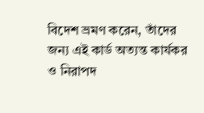বিদেশ ভ্রমণ করেন, তাঁদের জন্য এই কার্ড অত্যন্ত কার্যকর ও নিরাপদ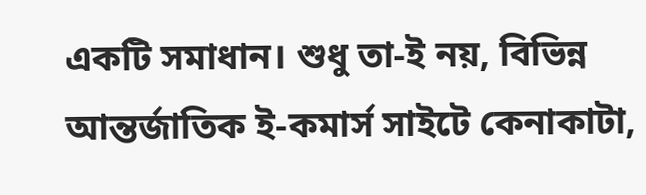একটি সমাধান। শুধু তা-ই নয়, বিভিন্ন আন্তর্জাতিক ই-কমার্স সাইটে কেনাকাটা,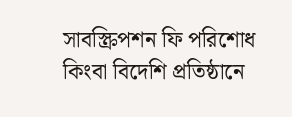সাবস্ক্রিপশন ফি পরিশোধ কিংবা বিদেশি প্রতিষ্ঠানে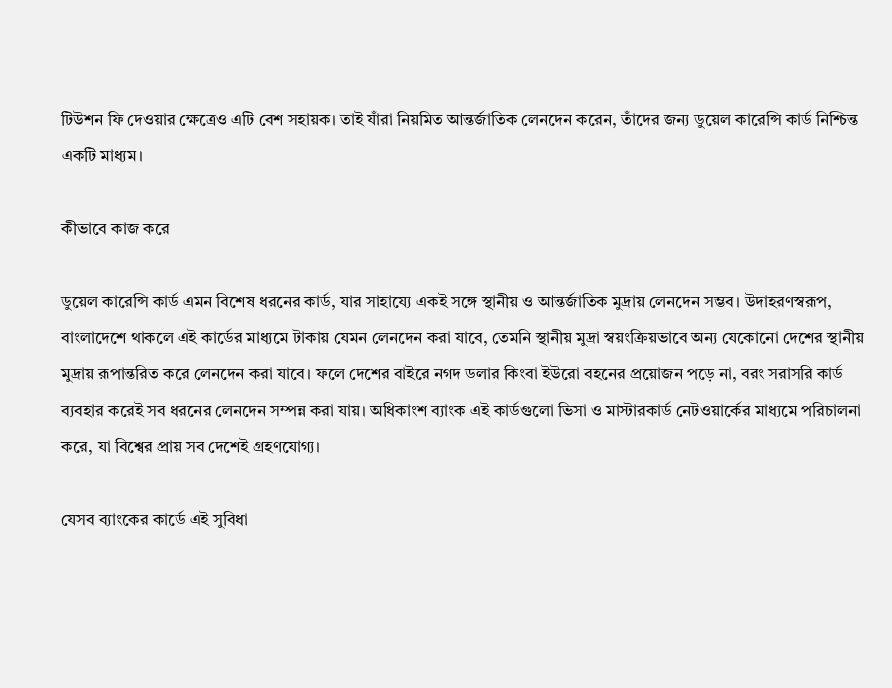টিউশন ফি দেওয়ার ক্ষেত্রেও এটি বেশ সহায়ক। তাই যাঁরা নিয়মিত আন্তর্জাতিক লেনদেন করেন, তাঁদের জন্য ডুয়েল কারেন্সি কার্ড নিশ্চিন্ত একটি মাধ্যম।

কীভাবে কাজ করে

ডুয়েল কারেন্সি কার্ড এমন বিশেষ ধরনের কার্ড, যার সাহায্যে একই সঙ্গে স্থানীয় ও আন্তর্জাতিক মুদ্রায় লেনদেন সম্ভব। উদাহরণস্বরূপ, বাংলাদেশে থাকলে এই কার্ডের মাধ্যমে টাকায় যেমন লেনদেন করা যাবে, তেমনি স্থানীয় মুদ্রা স্বয়ংক্রিয়ভাবে অন্য যেকোনো দেশের স্থানীয় মুদ্রায় রূপান্তরিত করে লেনদেন করা যাবে। ফলে দেশের বাইরে নগদ ডলার কিংবা ইউরো বহনের প্রয়োজন পড়ে না, বরং সরাসরি কার্ড ব্যবহার করেই সব ধরনের লেনদেন সম্পন্ন করা যায়। অধিকাংশ ব্যাংক এই কার্ডগুলো ভিসা ও মাস্টারকার্ড নেটওয়ার্কের মাধ্যমে পরিচালনা করে, যা বিশ্বের প্রায় সব দেশেই গ্রহণযোগ্য।

যেসব ব্যাংকের কার্ডে এই সুবিধা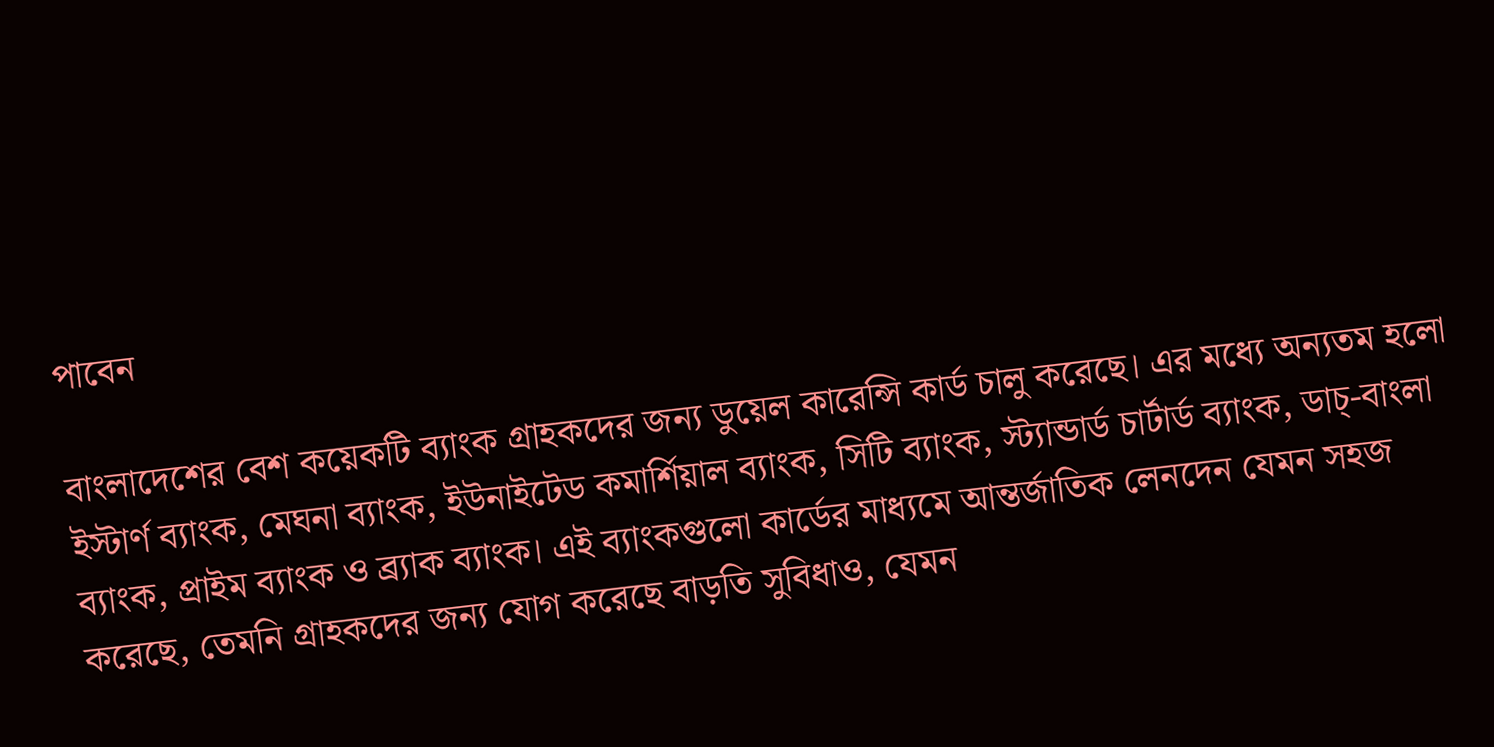পাবেন

বাংলাদেশের বেশ কয়েকটি ব্যাংক গ্রাহকদের জন্য ডুয়েল কারেন্সি কার্ড চালু করেছে। এর মধ্যে অন্যতম হলো ইস্টার্ণ ব্যাংক, মেঘনা ব্যাংক, ইউনাইটেড কমার্শিয়াল ব্যাংক, সিটি ব্যাংক, স্ট্যান্ডার্ড চার্টার্ড ব্যাংক, ডাচ্‌-বাংলা ব্যাংক, প্রাইম ব্যাংক ও ব্র্যাক ব্যাংক। এই ব্যাংকগুলো কার্ডের মাধ্যমে আন্তর্জাতিক লেনদেন যেমন সহজ করেছে, তেমনি গ্রাহকদের জন্য যোগ করেছে বাড়তি সুবিধাও, যেমন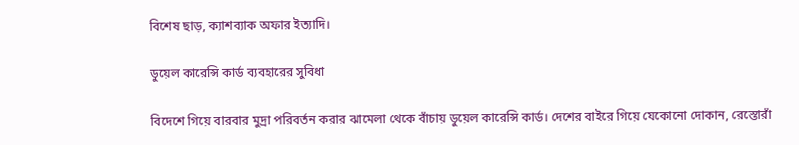বিশেষ ছাড়, ক্যাশব্যাক অফার ইত্যাদি।

ডুয়েল কারেন্সি কার্ড ব্যবহারের সুবিধা

বিদেশে গিয়ে বারবার মুদ্রা পরিবর্তন করার ঝামেলা থেকে বাঁচায় ডুয়েল কারেন্সি কার্ড। দেশের বাইরে গিয়ে যেকোনো দোকান, রেস্তোরাঁ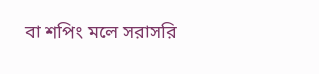বা শপিং মলে সরাসরি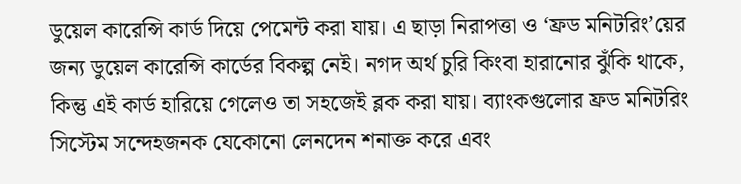ডুয়েল কারেন্সি কার্ড দিয়ে পেমেন্ট করা যায়। এ ছাড়া নিরাপত্তা ও ‘ফ্রড মনিটরিং’য়ের জন্য ডুয়েল কারেন্সি কার্ডের বিকল্প নেই। নগদ অর্থ চুরি কিংবা হারানোর ঝুঁকি থাকে, কিন্তু এই কার্ড হারিয়ে গেলেও তা সহজেই ব্লক করা যায়। ব্যাংকগুলোর ফ্রড মনিটরিং সিস্টেম সন্দেহজনক যেকোনো লেনদেন শনাক্ত করে এবং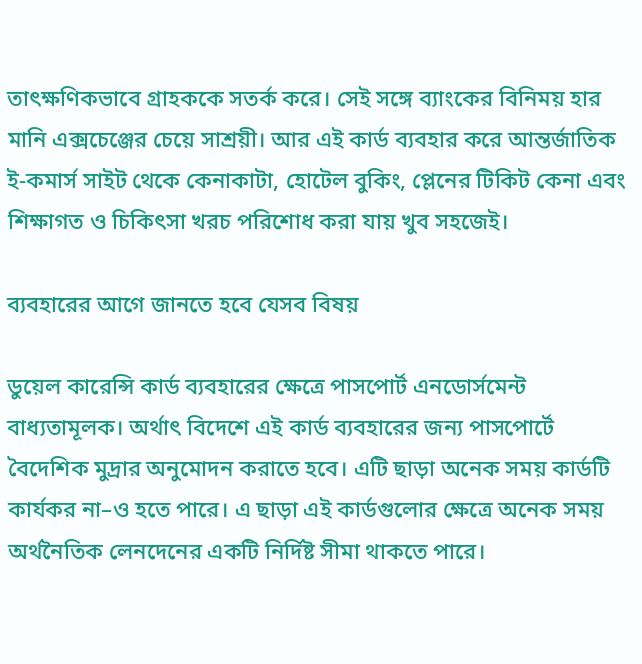তাৎক্ষণিকভাবে গ্রাহককে সতর্ক করে। সেই সঙ্গে ব্যাংকের বিনিময় হার মানি এক্সচেঞ্জের চেয়ে সাশ্রয়ী। আর এই কার্ড ব্যবহার করে আন্তর্জাতিক ই-কমার্স সাইট থেকে কেনাকাটা, হোটেল বুকিং, প্লেনের টিকিট কেনা এবং শিক্ষাগত ও চিকিৎসা খরচ পরিশোধ করা যায় খুব সহজেই।

ব্যবহারের আগে জানতে হবে যেসব বিষয়

ডুয়েল কারেন্সি কার্ড ব্যবহারের ক্ষেত্রে পাসপোর্ট এনডোর্সমেন্ট বাধ্যতামূলক। অর্থাৎ বিদেশে এই কার্ড ব্যবহারের জন্য পাসপোর্টে বৈদেশিক মুদ্রার অনুমোদন করাতে হবে। এটি ছাড়া অনেক সময় কার্ডটি কার্যকর না–ও হতে পারে। এ ছাড়া এই কার্ডগুলোর ক্ষেত্রে অনেক সময় অর্থনৈতিক লেনদেনের একটি নির্দিষ্ট সীমা থাকতে পারে।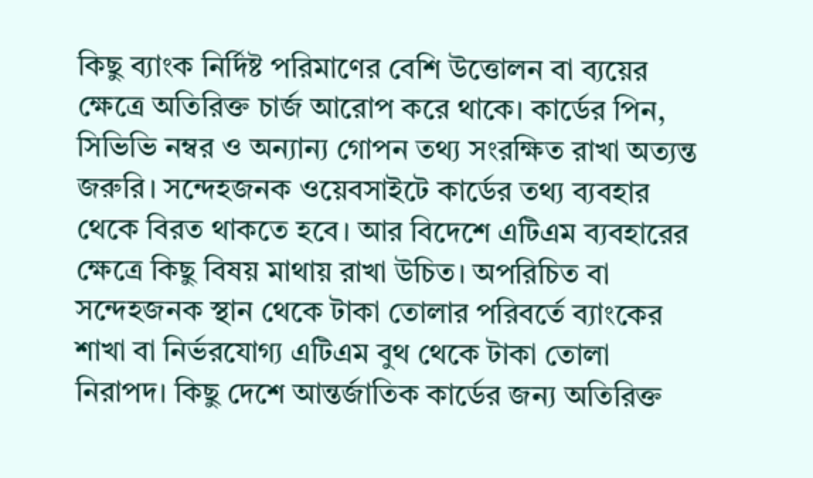কিছু ব্যাংক নির্দিষ্ট পরিমাণের বেশি উত্তোলন বা ব্যয়ের ক্ষেত্রে অতিরিক্ত চার্জ আরোপ করে থাকে। কার্ডের পিন, সিভিভি নম্বর ও অন্যান্য গোপন তথ্য সংরক্ষিত রাখা অত্যন্ত জরুরি। সন্দেহজনক ওয়েবসাইটে কার্ডের তথ্য ব্যবহার থেকে বিরত থাকতে হবে। আর বিদেশে এটিএম ব্যবহারের ক্ষেত্রে কিছু বিষয় মাথায় রাখা উচিত। অপরিচিত বা সন্দেহজনক স্থান থেকে টাকা তোলার পরিবর্তে ব্যাংকের শাখা বা নির্ভরযোগ্য এটিএম বুথ থেকে টাকা তোলা নিরাপদ। কিছু দেশে আন্তর্জাতিক কার্ডের জন্য অতিরিক্ত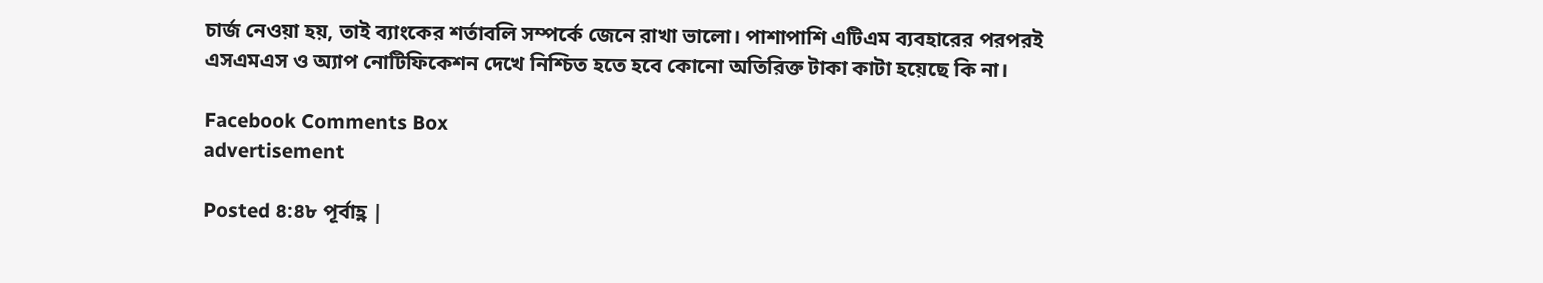চার্জ নেওয়া হয়, তাই ব্যাংকের শর্তাবলি সম্পর্কে জেনে রাখা ভালো। পাশাপাশি এটিএম ব্যবহারের পরপরই এসএমএস ও অ্যাপ নোটিফিকেশন দেখে নিশ্চিত হতে হবে কোনো অতিরিক্ত টাকা কাটা হয়েছে কি না।

Facebook Comments Box
advertisement

Posted ৪:৪৮ পূর্বাহ্ণ |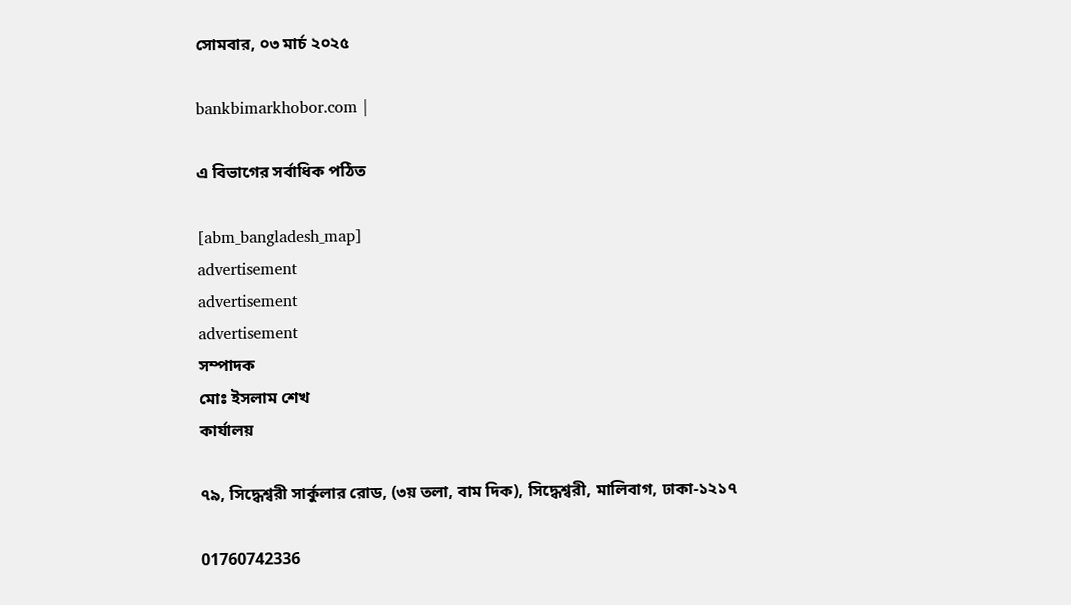সোমবার, ০৩ মার্চ ২০২৫

bankbimarkhobor.com |

এ বিভাগের সর্বাধিক পঠিত

[abm_bangladesh_map]
advertisement
advertisement
advertisement
সম্পাদক
মোঃ ইসলাম শেখ
কার্যালয়

৭৯, সিদ্ধেশ্বরী সার্কুলার রোড, (৩য় তলা, বাম দিক), সিদ্ধেশ্বরী, মালিবাগ, ঢাকা-১২১৭

01760742336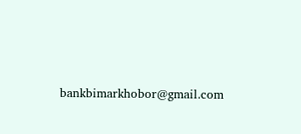bankbimarkhobor@gmail.com